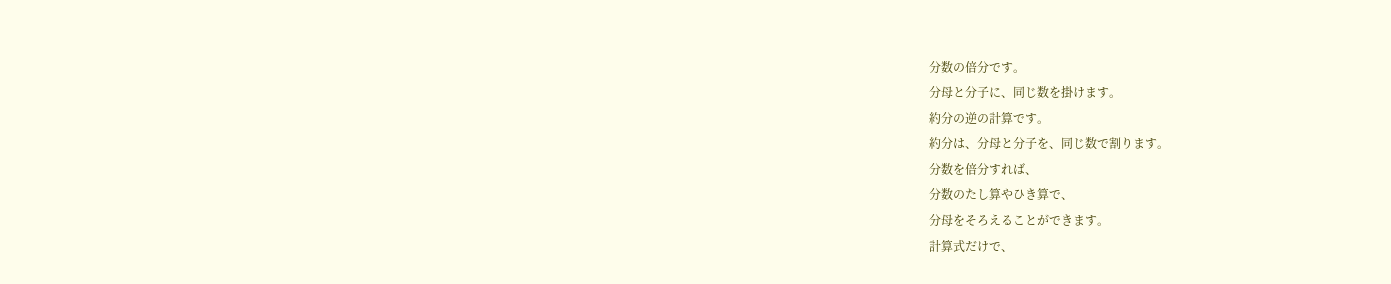分数の倍分です。
分母と分子に、同じ数を掛けます。
約分の逆の計算です。
約分は、分母と分子を、同じ数で割ります。
分数を倍分すれば、
分数のたし算やひき算で、
分母をそろえることができます。
計算式だけで、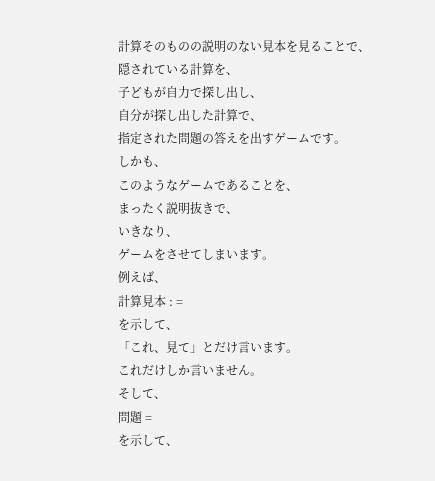計算そのものの説明のない見本を見ることで、
隠されている計算を、
子どもが自力で探し出し、
自分が探し出した計算で、
指定された問題の答えを出すゲームです。
しかも、
このようなゲームであることを、
まったく説明抜きで、
いきなり、
ゲームをさせてしまいます。
例えば、
計算見本 : =
を示して、
「これ、見て」とだけ言います。
これだけしか言いません。
そして、
問題 =
を示して、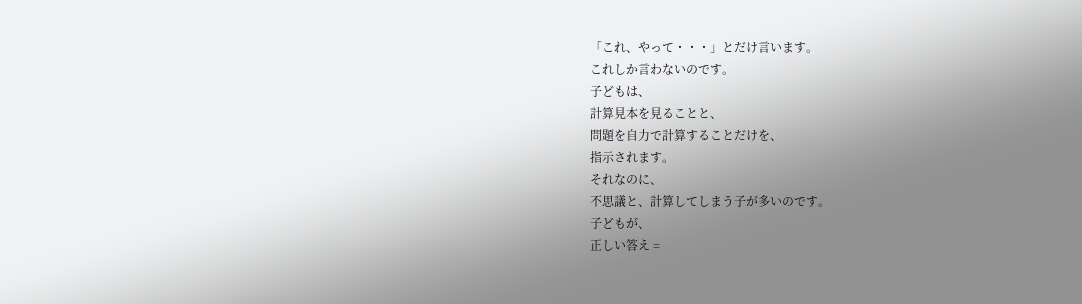「これ、やって・・・」とだけ言います。
これしか言わないのです。
子どもは、
計算見本を見ることと、
問題を自力で計算することだけを、
指示されます。
それなのに、
不思議と、計算してしまう子が多いのです。
子どもが、
正しい答え =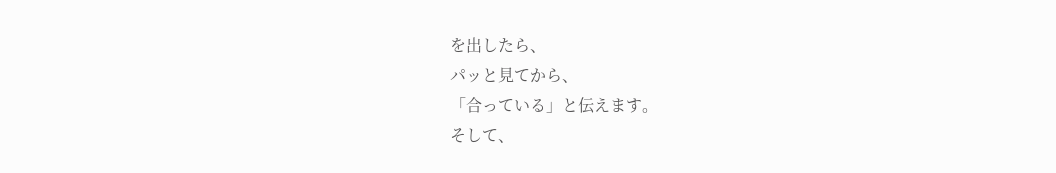を出したら、
パッと見てから、
「合っている」と伝えます。
そして、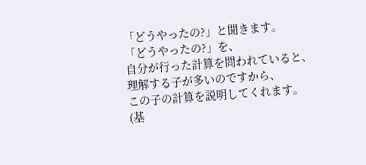「どうやったの?」と聞きます。
「どうやったの?」を、
自分が行った計算を問われていると、
理解する子が多いのですから、
この子の計算を説明してくれます。
(基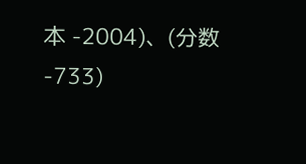本 -2004)、(分数
-733)